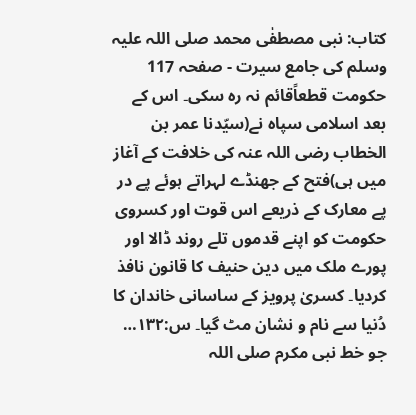کتاب: نبی مصطفٰی محمد صلی اللہ علیہ وسلم کی جامع سیرت - صفحہ 117
حکومت قطعاًقائم نہ رہ سکی۔ اس کے بعد اسلامی سپاہ نے(سیّدنا عمر بن الخطاب رضی اللہ عنہ کی خلافت کے آغاز میں ہی)فتح کے جھنڈے لہراتے ہوئے پے در پے معارک کے ذریعے اس قوت اور کسروی حکومت کو اپنے قدموں تلے روند ڈالا اور پورے ملک میں دین حنیف کا قانون نافذ کردیا۔ کسریٰ پرویز کے ساسانی خاندان کا دُنیا سے نام و نشان مٹ گیا۔ س:۱۳۲… جو خط نبی مکرم صلی اللہ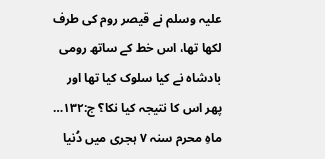علیہ وسلم نے قیصر روم کی طرف لکھا تھا، اس خط کے ساتھ رومی بادشاہ نے کیا سلوک کیا تھا اور پھر اس کا نتیجہ کیا نکا؟ ج:۱۳۲… ماہِ محرم سنہ ۷ ہجری میں دُنیا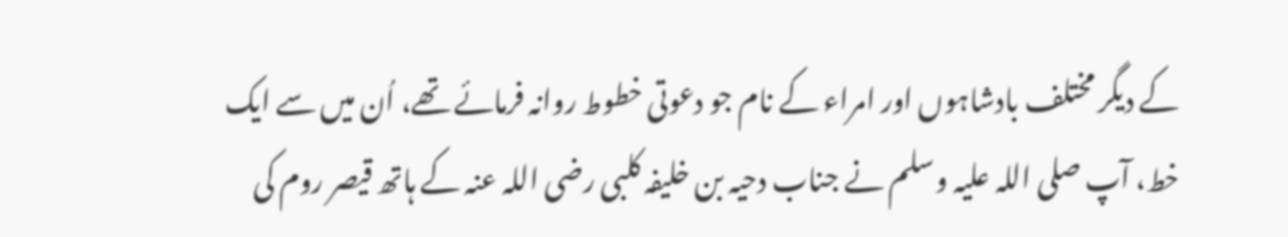کے دیگر مختلف بادشاہوں اور امراء کے نام جو دعوتی خطوط روانہ فرمائے تھے، اُن میں سے ایک خط، آپ صلی اللہ علیہ وسلم نے جناب دحیہ بن خلیفہ کلبی رضی اللہ عنہ کے ہاتھ قیصر روم کی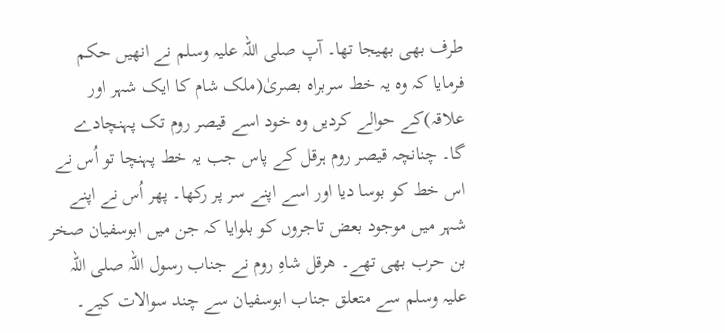طرف بھی بھیجا تھا۔ آپ صلی اللہ علیہ وسلم نے انھیں حکم فرمایا کہ وہ یہ خط سربراہ بصریٰ(ملک شام کا ایک شہر اور علاقہ)کے حوالے کردیں وہ خود اسے قیصر روم تک پہنچادے گا۔ چنانچہ قیصر روم ہرقل کے پاس جب یہ خط پہنچا تو اُس نے اس خط کو بوسا دیا اور اسے اپنے سر پر رکھا۔ پھر اُس نے اپنے شہر میں موجود بعض تاجروں کو بلوایا کہ جن میں ابوسفیان صخر بن حرب بھی تھے۔ ھرقل شاہِ روم نے جناب رسول اللہ صلی اللہ علیہ وسلم سے متعلق جناب ابوسفیان سے چند سوالات کیے۔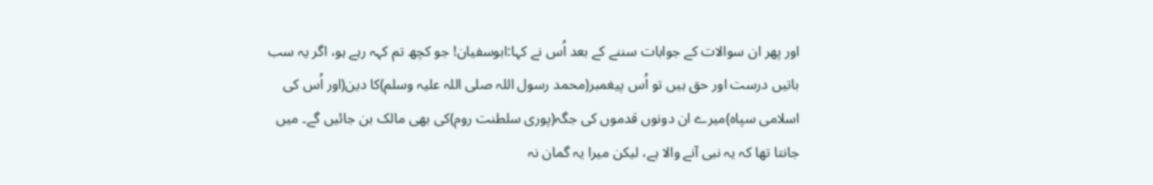اور پھر ان سوالات کے جوابات سننے کے بعد اُس نے کہا:ابوسفیان! جو کچھ تم کہہ رہے ہو، اگر یہ سب باتیں درست اور حق ہیں تو اُس پیغمبر(محمد رسول اللہ صلی اللہ علیہ وسلم)کا دین(اور اُس کی اسلامی سپاہ)میرے ان دونوں قدموں کی جگہ(پوری سلطنت روم)کی بھی مالک بن جائیں گے۔ میں جانتا تھا کہ یہ نبی آنے والا ہے، لیکن میرا یہ گمان نہ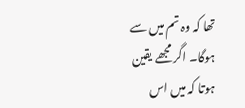تھا کہ وہ تم میں سے ہوگا۔ اگر مجھے یقین ہوتا کہ میں اس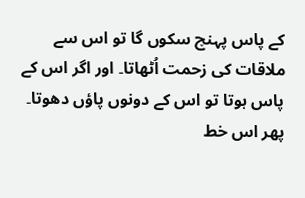کے پاس پہنچ سکوں گا تو اس سے ملاقات کی زحمت اُٹھاتا۔ اور اگر اس کے پاس ہوتا تو اس کے دونوں پاؤں دھوتا۔ پھر اس خط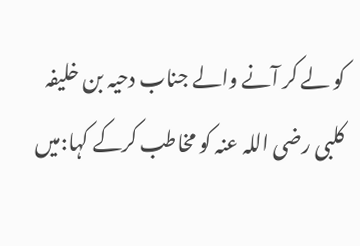کو لے کر آنے والے جناب دحیہ بن خلیفہ کلبی رضی اللہ عنہ کو مخاطب کرکے کہا:میں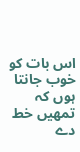اس بات کو خوب جانتا ہوں کہ تمھیں خط دے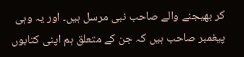کر بھیجنے والے صاحب نبی مرسل ہیں۔ اور یہ وہی پیغمبر صاحب ہیں کہ جن کے متعلق ہم اپنی کتابوں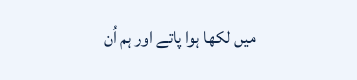میں لکھا ہوا پاتے اور ہم اُن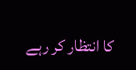کا انتظار کر رہے